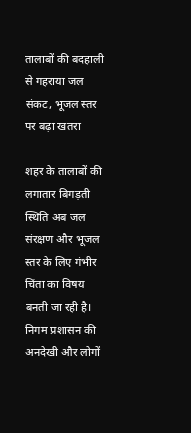तालाबों की बदहाली से गहराया जल संकट, भूजल स्तर पर बढ़ा खतरा

शहर के तालाबों की लगातार बिगड़ती स्थिति अब जल संरक्षण और भूजल स्तर के लिए गंभीर चिंता का विषय बनती जा रही है। निगम प्रशासन की अनदेखी और लोगों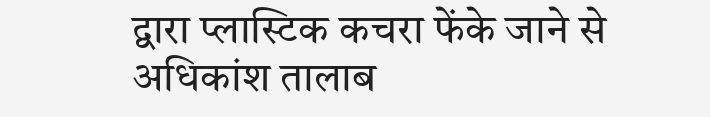द्वारा प्लास्टिक कचरा फेंके जाने से अधिकांश तालाब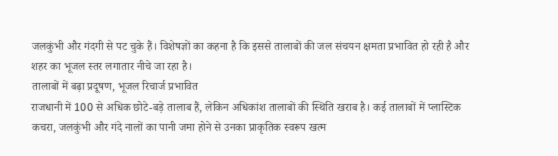जलकुंभी और गंदगी से पट चुके हैं। विशेषज्ञों का कहना है कि इससे तालाबों की जल संचयन क्षमता प्रभावित हो रही है और शहर का भूजल स्तर लगातार नीचे जा रहा है।
तालाबों में बढ़ा प्रदूषण, भूजल रिचार्ज प्रभावित
राजधानी में 100 से अधिक छोटे-बड़े तालाब हैं, लेकिन अधिकांश तालाबों की स्थिति खराब है। कई तालाबों में प्लास्टिक कचरा, जलकुंभी और गंदे नालों का पानी जमा होने से उनका प्राकृतिक स्वरूप खत्म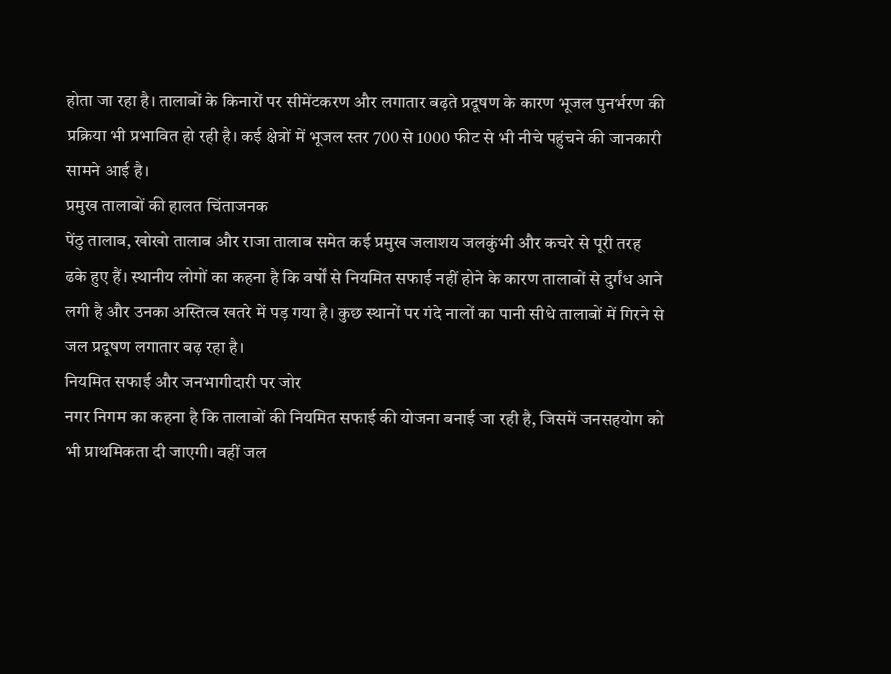होता जा रहा है। तालाबों के किनारों पर सीमेंटकरण और लगातार बढ़ते प्रदूषण के कारण भूजल पुनर्भरण की प्रक्रिया भी प्रभावित हो रही है। कई क्षेत्रों में भूजल स्तर 700 से 1000 फीट से भी नीचे पहुंचने की जानकारी सामने आई है।
प्रमुख तालाबों की हालत चिंताजनक
पेंठु तालाब, खोखो तालाब और राजा तालाब समेत कई प्रमुख जलाशय जलकुंभी और कचरे से पूरी तरह ढके हुए हैं। स्थानीय लोगों का कहना है कि वर्षों से नियमित सफाई नहीं होने के कारण तालाबों से दुर्गंध आने लगी है और उनका अस्तित्व खतरे में पड़ गया है। कुछ स्थानों पर गंदे नालों का पानी सीधे तालाबों में गिरने से जल प्रदूषण लगातार बढ़ रहा है।
नियमित सफाई और जनभागीदारी पर जोर
नगर निगम का कहना है कि तालाबों की नियमित सफाई की योजना बनाई जा रही है, जिसमें जनसहयोग को भी प्राथमिकता दी जाएगी। वहीं जल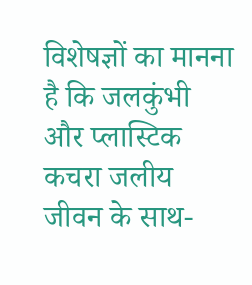विशेषज्ञों का मानना है कि जलकुंभी और प्लास्टिक कचरा जलीय जीवन के साथ-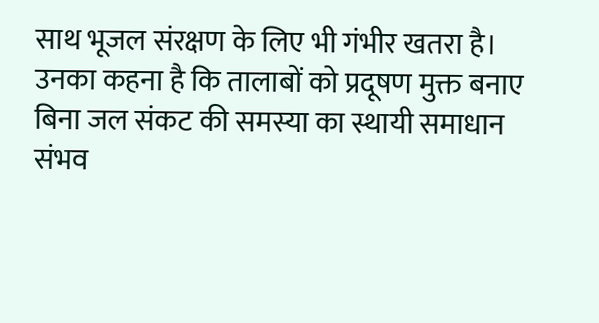साथ भूजल संरक्षण के लिए भी गंभीर खतरा है। उनका कहना है कि तालाबों को प्रदूषण मुक्त बनाए बिना जल संकट की समस्या का स्थायी समाधान संभव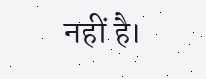नहीं है।